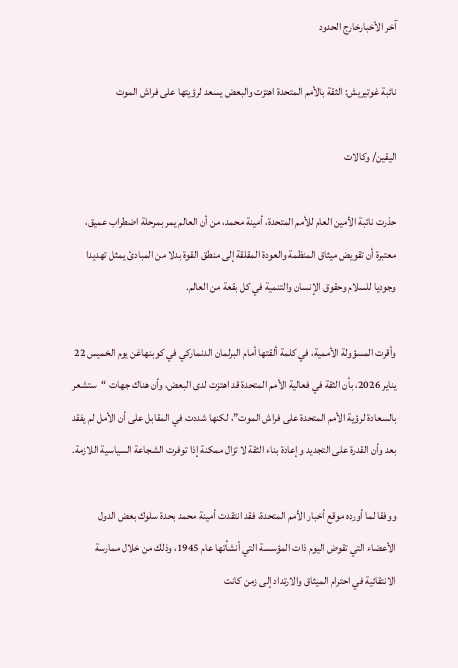آخر الأخبارخارج الحدود

نائبة غوتيريش: الثقة بالأمم المتحدة اهتزت والبعض يسعد لرؤيتها على فراش الموت

اليقين/ وكالات

حذرت نائبة الأمين العام للأمم المتحدة، أمينة محمد، من أن العالم يمر بمرحلة اضطراب عميق، معتبرة أن تقويض ميثاق المنظمة والعودة المقلقة إلى منطق القوة بدلا من المبادئ يمثل تهديدا وجوديا للسلام وحقوق الإنسان والتنمية في كل بقعة من العالم.

وأقرت المسؤولة الأممية، في كلمة ألقتها أمام البرلمان الدنماركي في كوبنهاغن يوم الخميس 22 يناير 2026، بأن الثقة في فعالية الأمم المتحدة قد اهتزت لدى البعض، وأن هناك جهات “ستشعر بالسعادة لرؤية الأمم المتحدة على فراش الموت”، لكنها شددت في المقابل على أن الأمل لم يفقد بعد وأن القدرة على التجديد وإعادة بناء الثقة لا تزال ممكنة إذا توفرت الشجاعة السياسية اللازمة.

ووفقا لما أورده موقع أخبار الأمم المتحدة، فقد انتقدت أمينة محمد بحدة سلوك بعض الدول الأعضاء التي تقوض اليوم ذات المؤسسة التي أنشأتها عام 1945، وذلك من خلال ممارسة الانتقائية في احترام الميثاق والارتداد إلى زمن كانت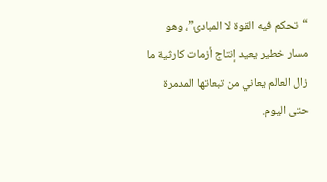“تحكم فيه القوة لا المبادئ”، وهو مسار خطير يعيد إنتاج أزمات كارثية ما زال العالم يعاني من تبعاتها المدمرة حتى اليوم.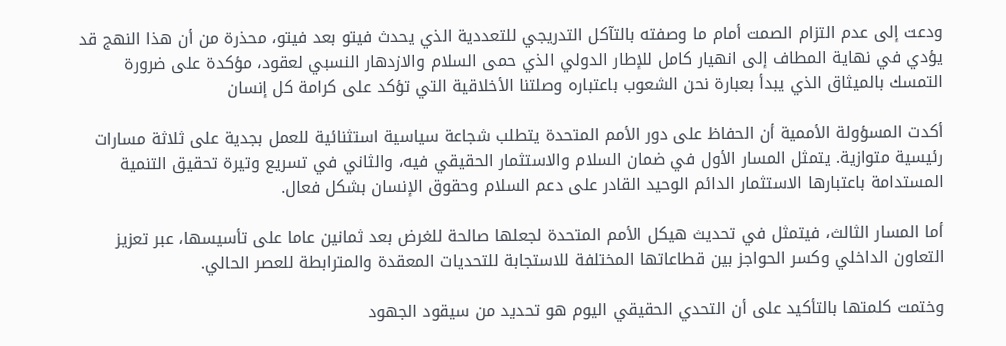ودعت إلى عدم التزام الصمت أمام ما وصفته بالتآكل التدريجي للتعددية الذي يحدث فيتو بعد فيتو، محذرة من أن هذا النهج قد يؤدي في نهاية المطاف إلى انهيار كامل للإطار الدولي الذي حمى السلام والازدهار النسبي لعقود، مؤكدة على ضرورة التمسك بالميثاق الذي يبدأ بعبارة نحن الشعوب باعتباره وصلتنا الأخلاقية التي تؤكد على كرامة كل إنسان

أكدت المسؤولة الأممية أن الحفاظ على دور الأمم المتحدة يتطلب شجاعة سياسية استثنائية للعمل بجدية على ثلاثة مسارات رئيسية متوازية. يتمثل المسار الأول في ضمان السلام والاستثمار الحقيقي فيه، والثاني في تسريع وتيرة تحقيق التنمية المستدامة باعتبارها الاستثمار الدائم الوحيد القادر على دعم السلام وحقوق الإنسان بشكل فعال.

أما المسار الثالث، فيتمثل في تحديث هيكل الأمم المتحدة لجعلها صالحة للغرض بعد ثمانين عاما على تأسيسها، عبر تعزيز التعاون الداخلي وكسر الحواجز بين قطاعاتها المختلفة للاستجابة للتحديات المعقدة والمترابطة للعصر الحالي.

وختمت كلمتها بالتأكيد على أن التحدي الحقيقي اليوم هو تحديد من سيقود الجهود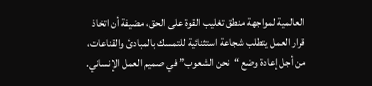العالمية لمواجهة منطق تغليب القوة على الحق، مضيفة أن اتخاذ قرار العمل يتطلب شجاعة استثنائية للتمسك بالمبادئ والقناعات، من أجل إعادة وضع “نحن الشعوب” في صميم العمل الإنساني.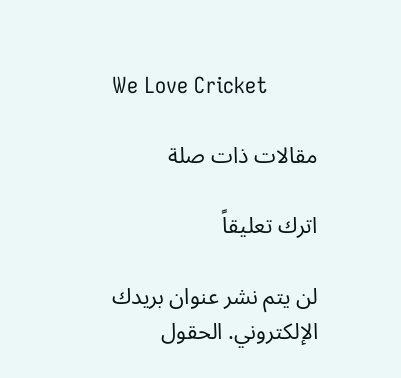We Love Cricket

مقالات ذات صلة

اترك تعليقاً

لن يتم نشر عنوان بريدك الإلكتروني. الحقول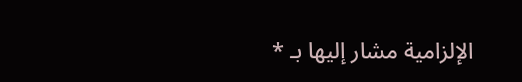الإلزامية مشار إليها بـ *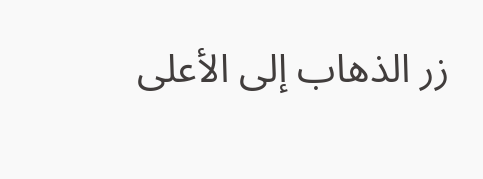زر الذهاب إلى الأعلى